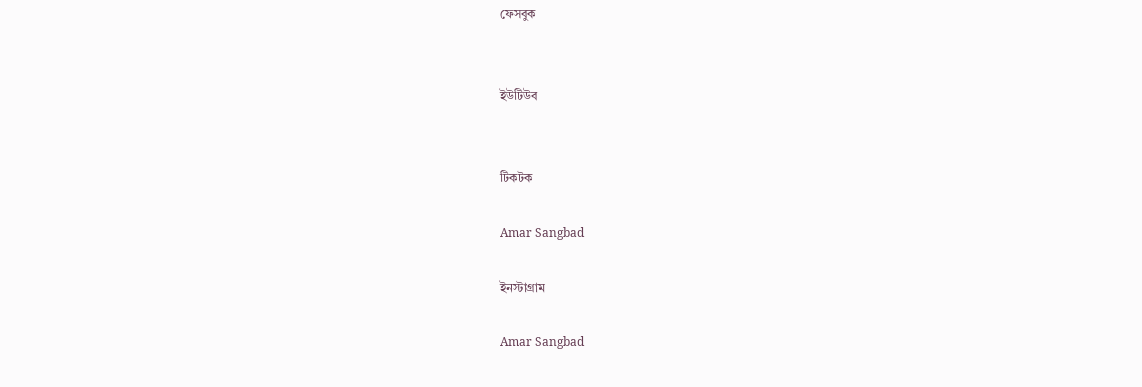ফেসবুক


ইউটিউব


টিকটক

Amar Sangbad

ইনস্টাগ্রাম

Amar Sangbad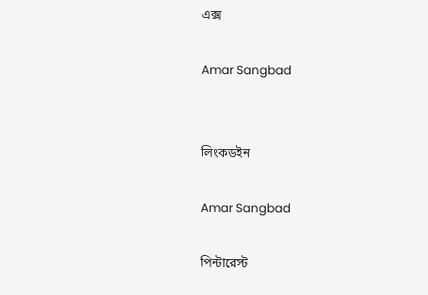এক্স

Amar Sangbad


লিংকডইন

Amar Sangbad

পিন্টারেস্ট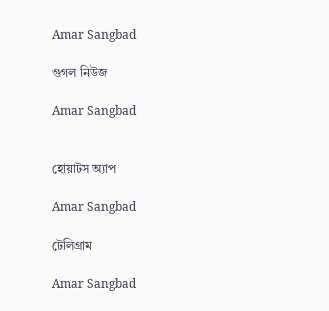Amar Sangbad

গুগল নিউজ

Amar Sangbad


হোয়াটস অ্যাপ

Amar Sangbad

টেলিগ্রাম

Amar Sangbad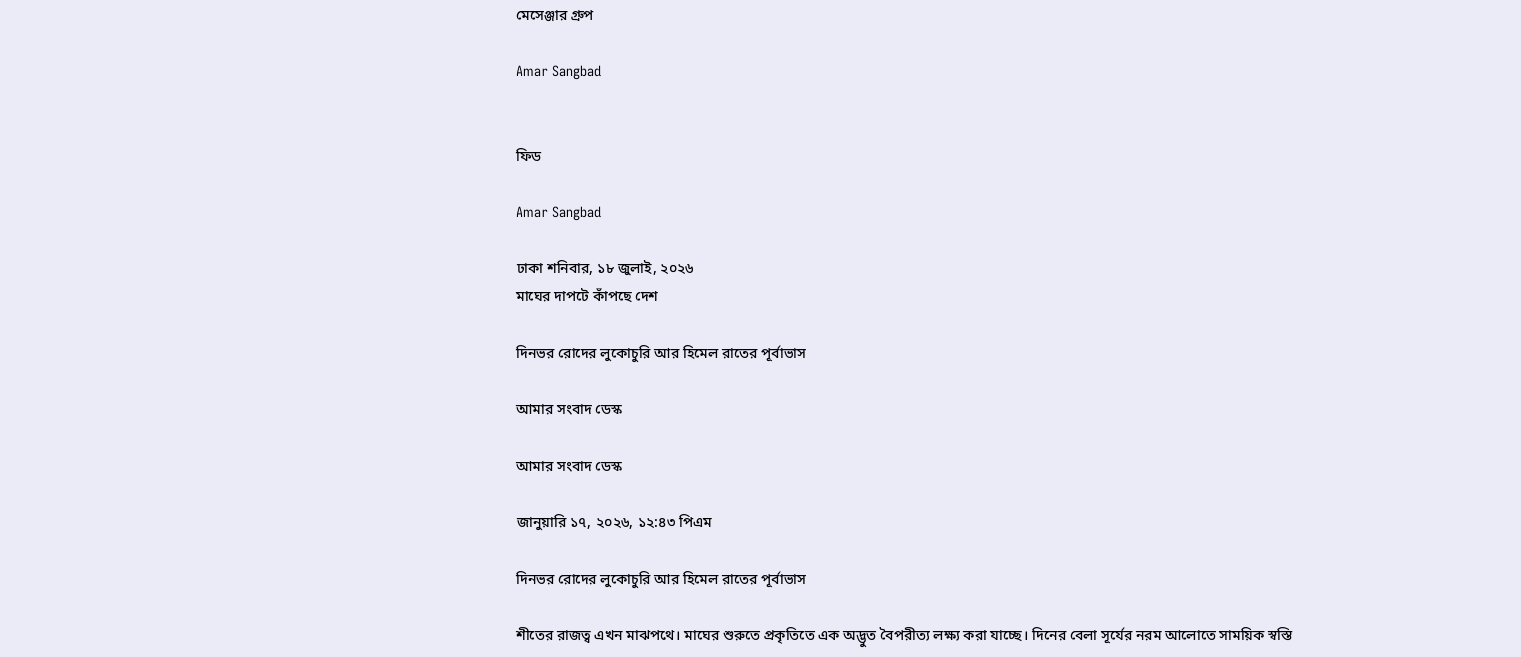মেসেঞ্জার গ্রুপ

Amar Sangbad


ফিড

Amar Sangbad

ঢাকা শনিবার, ১৮ জুলাই, ২০২৬
মাঘের দাপটে কাঁপছে দেশ

দিনভর রোদের লুকোচুরি আর হিমেল রাতের পূর্বাভাস

আমার সংবাদ ডেস্ক

আমার সংবাদ ডেস্ক

জানুয়ারি ১৭, ২০২৬, ১২:৪৩ পিএম

দিনভর রোদের লুকোচুরি আর হিমেল রাতের পূর্বাভাস

শীতের রাজত্ব এখন মাঝপথে। মাঘের শুরুতে প্রকৃতিতে এক অদ্ভুত বৈপরীত্য লক্ষ্য করা যাচ্ছে। দিনের বেলা সূর্যের নরম আলোতে সাময়িক স্বস্তি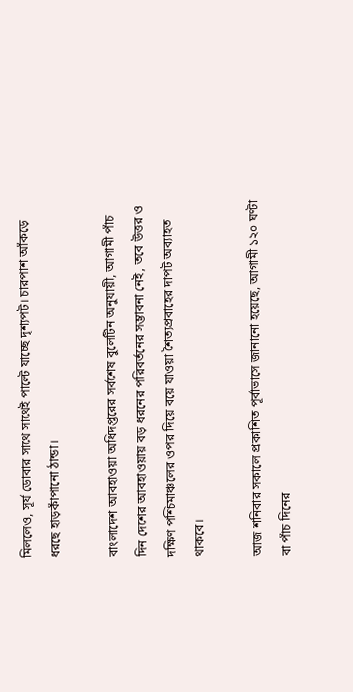মিললেও, সূর্য ডোবার সাথে সাথেই পাল্টে যাচ্ছে দৃশ্যপট। চারপাশ আঁকড়ে ধরছে হাড়কাঁপানো ঠান্ডা।

বাংলাদেশ আবহাওয়া অধিদপ্তরের সর্বশেষ বুলেটিন অনুযায়ী, আগামী পাঁচ দিন দেশের আবহাওয়ায় বড় ধরনের পরিবর্তনের সম্ভাবনা নেই, তবে উত্তর ও দক্ষিণ পশ্চিমাঞ্চলের ওপর দিয়ে বয়ে যাওয়া শৈত্যপ্রবাহের দাপট অব্যাহত থাকবে।

আজ শনিবার সকালে প্রকাশিত পূর্বাভাসে জানানো হয়েছে, আগামী ১২০ ঘণ্টা বা পাঁচ দিনের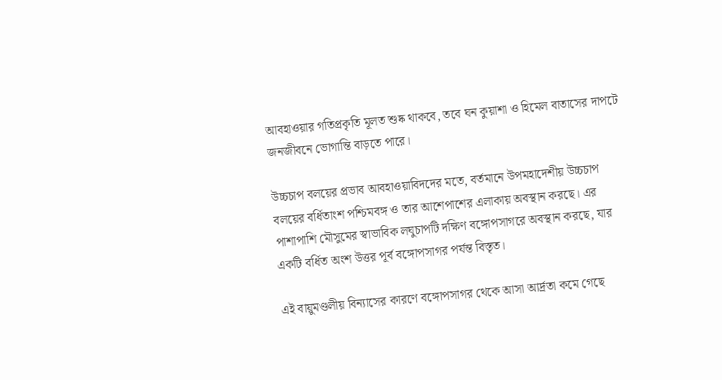আবহাওয়ার গতিপ্রকৃতি মূলত শুষ্ক থাকবে, তবে ঘন কুয়াশা ও হিমেল বাতাসের দাপটে জনজীবনে ভোগান্তি বাড়তে পারে।

উচ্চচাপ বলয়ের প্রভাব আবহাওয়াবিদদের মতে, বর্তমানে উপমহাদেশীয় উচ্চচাপ বলয়ের বর্ধিতাংশ পশ্চিমবঙ্গ ও তার আশেপাশের এলাকায় অবস্থান করছে। এর পাশাপাশি মৌসুমের স্বাভাবিক লঘুচাপটি দক্ষিণ বঙ্গোপসাগরে অবস্থান করছে, যার একটি বর্ধিত অংশ উত্তর পূর্ব বঙ্গোপসাগর পর্যন্ত বিস্তৃত।

এই বায়ুমণ্ডলীয় বিন্যাসের কারণে বঙ্গোপসাগর থেকে আসা আর্দ্রতা কমে গেছে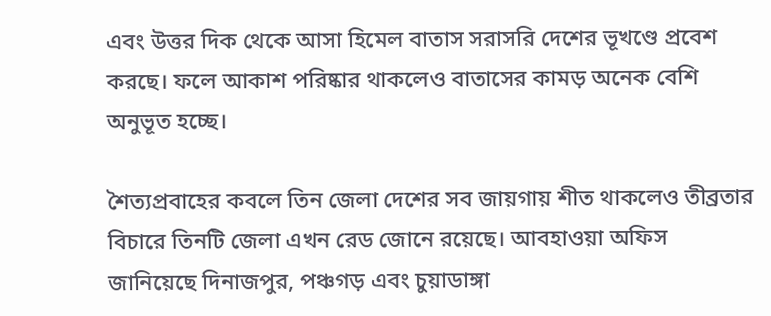এবং উত্তর দিক থেকে আসা হিমেল বাতাস সরাসরি দেশের ভূখণ্ডে প্রবেশ করছে। ফলে আকাশ পরিষ্কার থাকলেও বাতাসের কামড় অনেক বেশি অনুভূত হচ্ছে।

শৈত্যপ্রবাহের কবলে তিন জেলা দেশের সব জায়গায় শীত থাকলেও তীব্রতার বিচারে তিনটি জেলা এখন রেড জোনে রয়েছে। আবহাওয়া অফিস জানিয়েছে দিনাজপুর, পঞ্চগড় এবং চুয়াডাঙ্গা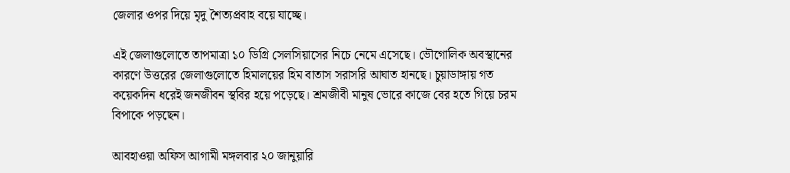জেলার ওপর দিয়ে মৃদু শৈত্যপ্রবাহ বয়ে যাচ্ছে।

এই জেলাগুলোতে তাপমাত্রা ১০ ডিগ্রি সেলসিয়াসের নিচে নেমে এসেছে। ভৌগোলিক অবস্থানের কারণে উত্তরের জেলাগুলোতে হিমালয়ের হিম বাতাস সরাসরি আঘাত হানছে। চুয়াডাঙ্গায় গত কয়েকদিন ধরেই জনজীবন স্থবির হয়ে পড়েছে। শ্রমজীবী মানুষ ভোরে কাজে বের হতে গিয়ে চরম বিপাকে পড়ছেন।

আবহাওয়া অফিস আগামী মঙ্গলবার ২০ জানুয়ারি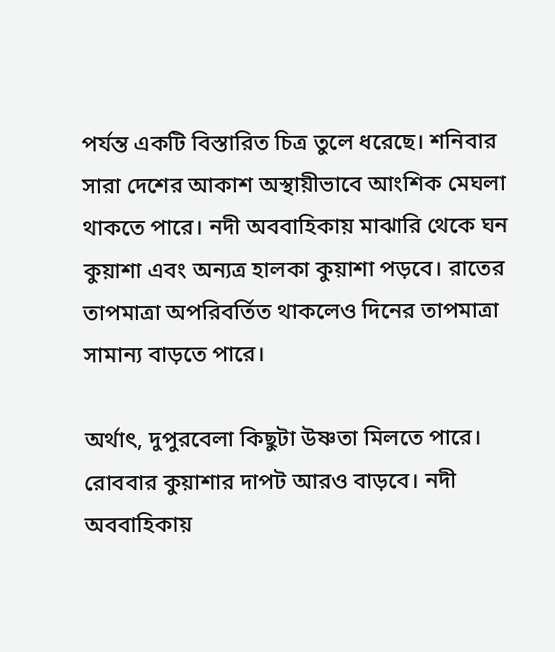পর্যন্ত একটি বিস্তারিত চিত্র তুলে ধরেছে। শনিবার সারা দেশের আকাশ অস্থায়ীভাবে আংশিক মেঘলা থাকতে পারে। নদী অববাহিকায় মাঝারি থেকে ঘন কুয়াশা এবং অন্যত্র হালকা কুয়াশা পড়বে। রাতের তাপমাত্রা অপরিবর্তিত থাকলেও দিনের তাপমাত্রা সামান্য বাড়তে পারে।

অর্থাৎ, দুপুরবেলা কিছুটা উষ্ণতা মিলতে পারে। রোববার কুয়াশার দাপট আরও বাড়বে। নদী অববাহিকায়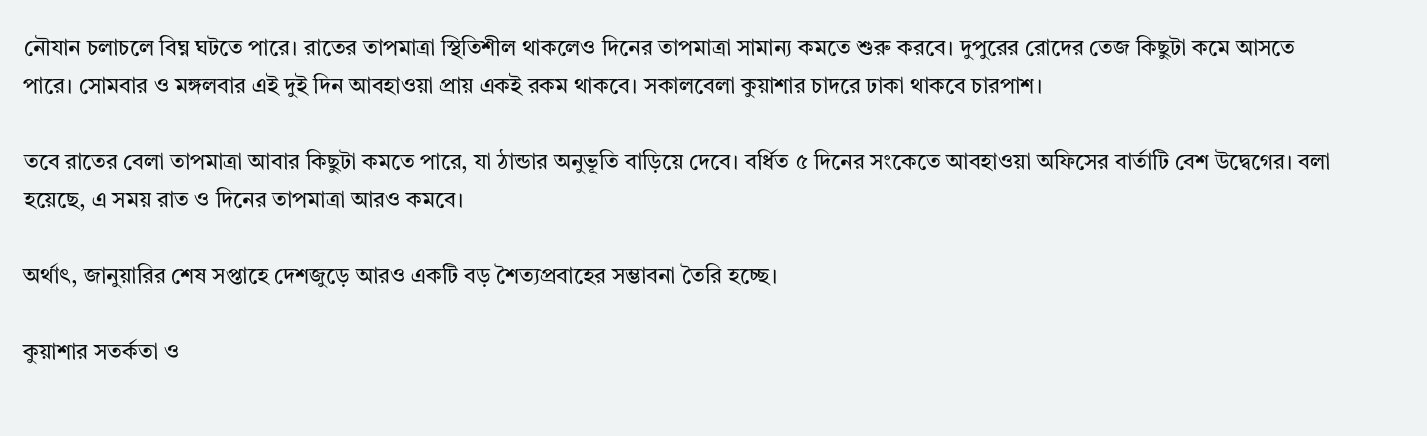নৌযান চলাচলে বিঘ্ন ঘটতে পারে। রাতের তাপমাত্রা স্থিতিশীল থাকলেও দিনের তাপমাত্রা সামান্য কমতে শুরু করবে। দুপুরের রোদের তেজ কিছুটা কমে আসতে পারে। সোমবার ও মঙ্গলবার এই দুই দিন আবহাওয়া প্রায় একই রকম থাকবে। সকালবেলা কুয়াশার চাদরে ঢাকা থাকবে চারপাশ।

তবে রাতের বেলা তাপমাত্রা আবার কিছুটা কমতে পারে, যা ঠান্ডার অনুভূতি বাড়িয়ে দেবে। বর্ধিত ৫ দিনের সংকেতে আবহাওয়া অফিসের বার্তাটি বেশ উদ্বেগের। বলা হয়েছে, এ সময় রাত ও দিনের তাপমাত্রা আরও কমবে।

অর্থাৎ, জানুয়ারির শেষ সপ্তাহে দেশজুড়ে আরও একটি বড় শৈত্যপ্রবাহের সম্ভাবনা তৈরি হচ্ছে।

কুয়াশার সতর্কতা ও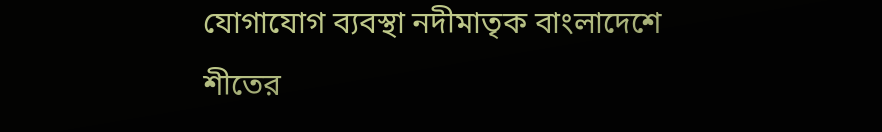যোগাযোগ ব্যবস্থা নদীমাতৃক বাংলাদেশে শীতের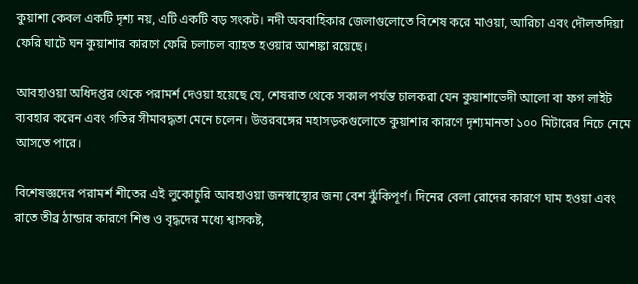কুয়াশা কেবল একটি দৃশ্য নয়, এটি একটি বড় সংকট। নদী অববাহিকার জেলাগুলোতে বিশেষ করে মাওয়া, আরিচা এবং দৌলতদিয়া ফেরি ঘাটে ঘন কুয়াশার কারণে ফেরি চলাচল ব্যাহত হওয়ার আশঙ্কা রয়েছে।

আবহাওয়া অধিদপ্তর থেকে পরামর্শ দেওয়া হয়েছে যে, শেষরাত থেকে সকাল পর্যন্ত চালকরা যেন কুয়াশাভেদী আলো বা ফগ লাইট ব্যবহার করেন এবং গতির সীমাবদ্ধতা মেনে চলেন। উত্তরবঙ্গের মহাসড়কগুলোতে কুয়াশার কারণে দৃশ্যমানতা ১০০ মিটারের নিচে নেমে আসতে পারে।

বিশেষজ্ঞদের পরামর্শ শীতের এই লুকোচুরি আবহাওয়া জনস্বাস্থ্যের জন্য বেশ ঝুঁকিপূর্ণ। দিনের বেলা রোদের কারণে ঘাম হওয়া এবং রাতে তীব্র ঠান্ডার কারণে শিশু ও বৃদ্ধদের মধ্যে শ্বাসকষ্ট,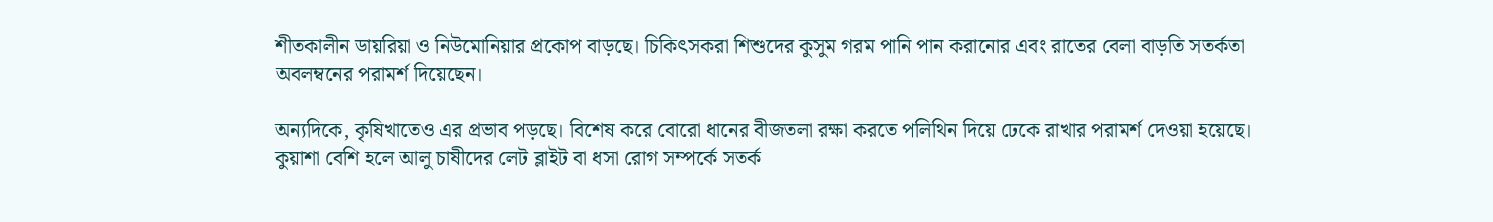শীতকালীন ডায়রিয়া ও নিউমোনিয়ার প্রকোপ বাড়ছে। চিকিৎসকরা শিশুদের কুসুম গরম পানি পান করানোর এবং রাতের বেলা বাড়তি সতর্কতা অবলম্বনের পরামর্শ দিয়েছেন।

অন্যদিকে, কৃষিখাতেও এর প্রভাব পড়ছে। বিশেষ করে বোরো ধানের বীজতলা রক্ষা করতে পলিথিন দিয়ে ঢেকে রাখার পরামর্শ দেওয়া হয়েছে। কুয়াশা বেশি হলে আলু চাষীদের লেট ব্লাইট বা ধসা রোগ সম্পর্কে সতর্ক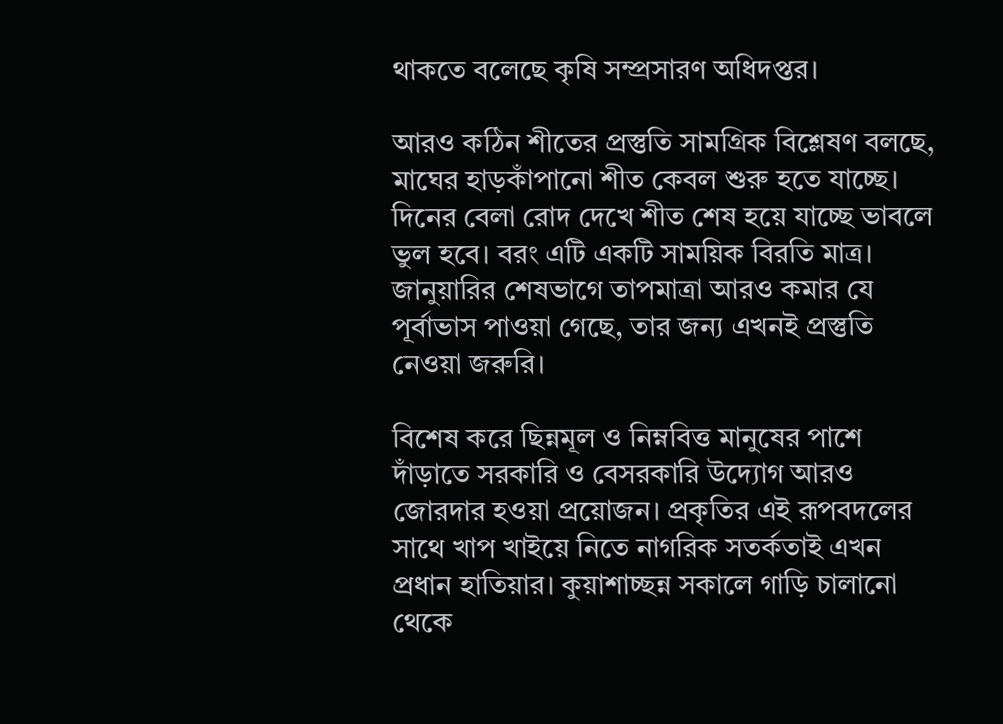থাকতে বলেছে কৃষি সম্প্রসারণ অধিদপ্তর।

আরও কঠিন শীতের প্রস্তুতি সামগ্রিক বিশ্লেষণ বলছে, মাঘের হাড়কাঁপানো শীত কেবল শুরু হতে যাচ্ছে। দিনের বেলা রোদ দেখে শীত শেষ হয়ে যাচ্ছে ভাবলে ভুল হবে। বরং এটি একটি সাময়িক বিরতি মাত্র। জানুয়ারির শেষভাগে তাপমাত্রা আরও কমার যে পূর্বাভাস পাওয়া গেছে, তার জন্য এখনই প্রস্তুতি নেওয়া জরুরি।

বিশেষ করে ছিন্নমূল ও নিম্নবিত্ত মানুষের পাশে দাঁড়াতে সরকারি ও বেসরকারি উদ্যোগ আরও জোরদার হওয়া প্রয়োজন। প্রকৃতির এই রূপবদলের সাথে খাপ খাইয়ে নিতে নাগরিক সতর্কতাই এখন প্রধান হাতিয়ার। কুয়াশাচ্ছন্ন সকালে গাড়ি চালানো থেকে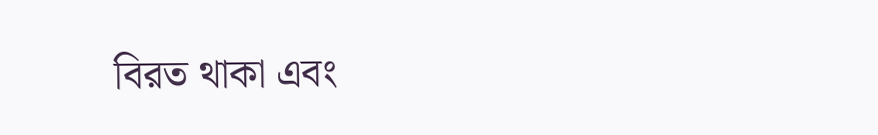বিরত থাকা এবং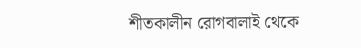শীতকালীন রোগবালাই থেকে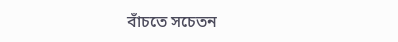বাঁচতে সচেতন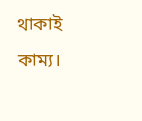থাকাই কাম্য।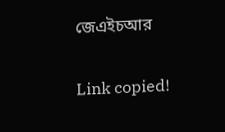জেএইচআর

Link copied!